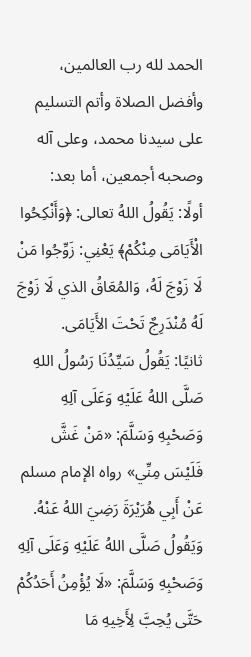الحمد لله رب العالمين، وأفضل الصلاة وأتم التسليم على سيدنا محمد، وعلى آله وصحبه أجمعين، أما بعد:
أولًا: يَقُولُ اللهُ تعالى: ﴿وَأَنْكِحُوا الْأَيَامَى مِنْكُمْ﴾ يَعْنِي: زَوِّجُوا مَنْ لَا زَوْجَ لَهُ، وَالمُعَاقُ الذي لَا زَوْجَ لَهُ مُنْدَرِجٌ تَحْتَ الأَيَامَى.
ثانيًا: يَقُولُ سَيِّدُنَا رَسُولُ اللهِ صَلَّى اللهُ عَلَيْهِ وَعَلَى آلِهِ وَصَحْبِهِ وَسَلَّمَ: «مَنْ غَشَّ فَلَيْسَ مِنِّي» رواه الإمام مسلم عَنْ أَبِي هُرَيْرَةَ رَضِيَ اللهُ عَنْهُ.
وَيَقُولُ صَلَّى اللهُ عَلَيْهِ وَعَلَى آلِهِ وَصَحْبِهِ وَسَلَّمَ: «لَا يُؤْمِنُ أَحَدُكُمْ حَتَّى يُحِبَّ لِأَخِيهِ مَا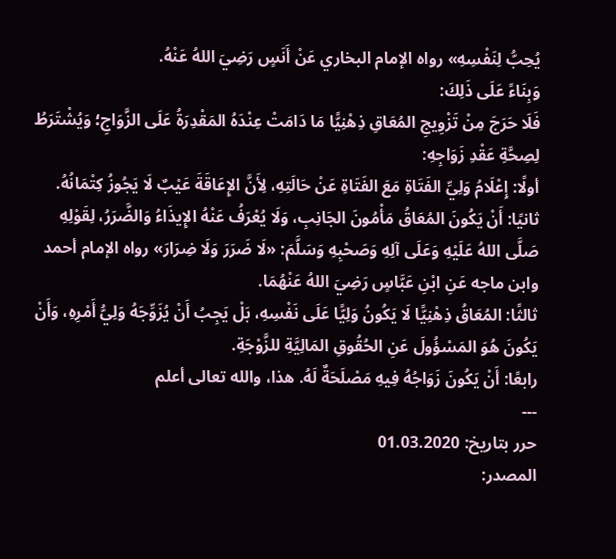يُحِبُّ لِنَفْسِهِ» رواه الإمام البخاري عَنْ أَنَسٍ رَضِيَ اللهُ عَنْهُ.
وَبِنَاءً عَلَى ذَلِكَ:
فَلَا حَرَجَ مِنْ تَزْوِيجِ المُعَاقِ ذِهْنِيًّا مَا دَامَتْ عِنْدَهُ المَقْدِرَةُ عَلَى الزَّوَاجِ؛ وَيُشْتَرَطُ لِصِحَّةِ عَقْدِ زَوَاجِهِ:
أولًا: إِعْلَامُ وَلِيِّ الفَتَاةِ مَعَ الفَتَاةِ عَنْ حَالَتِهِ، لِأَنَّ الإِعَاقَةَ عَيْبٌ لَا يَجُوزُ كِتْمَانُهُ.
ثانيًا: أَنْ يَكُونَ المُعَاقُ مَأْمُونَ الجَانِبِ، وَلَا يُعْرَفُ عَنْهُ الإِيذَاءُ وَالضَّرَرُ، لِقَوْلِهِ صَلَّى اللهُ عَلَيْهِ وَعَلَى آلِهِ وَصَحْبِهِ وَسَلَّمَ: «لَا ضَرَرَ وَلَا ضِرَارَ» رواه الإمام أحمد وابن ماجه عَنِ ابْنِ عَبَّاسٍ رَضِيَ اللهُ عَنْهُمَا.
ثالثًا: المُعَاقُ ذِهْنِيًّا لَا يَكُونُ وَلِيًّا عَلَى نَفْسِهِ، بَلْ يَجِبُ أَنْ يُزَوِّجَهُ وَلِيُّ أَمْرِهِ، وَأَنْ يَكُونَ هُوَ المَسْؤُولَ عَنِ الحُقُوقِ المَالِيَّةِ للزَّوْجَةِ.
رابعًا: أَنْ يَكُونَ زَوَاجُهُ فِيهِ مَصْلَحَةٌ لَهُ. هذا، والله تعالى أعلم
---
حرر بتاريخ: 01.03.2020
المصدر: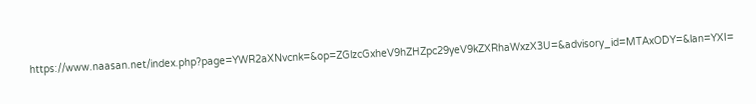https://www.naasan.net/index.php?page=YWR2aXNvcnk=&op=ZGlzcGxheV9hZHZpc29yeV9kZXRhaWxzX3U=&advisory_id=MTAxODY=&lan=YXI=